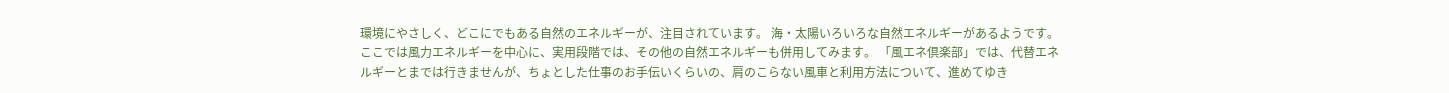環境にやさしく、どこにでもある自然のエネルギーが、注目されています。 海・太陽いろいろな自然エネルギーがあるようです。ここでは風力エネルギーを中心に、実用段階では、その他の自然エネルギーも併用してみます。 「風エネ倶楽部」では、代替エネルギーとまでは行きませんが、ちょとした仕事のお手伝いくらいの、肩のこらない風車と利用方法について、進めてゆき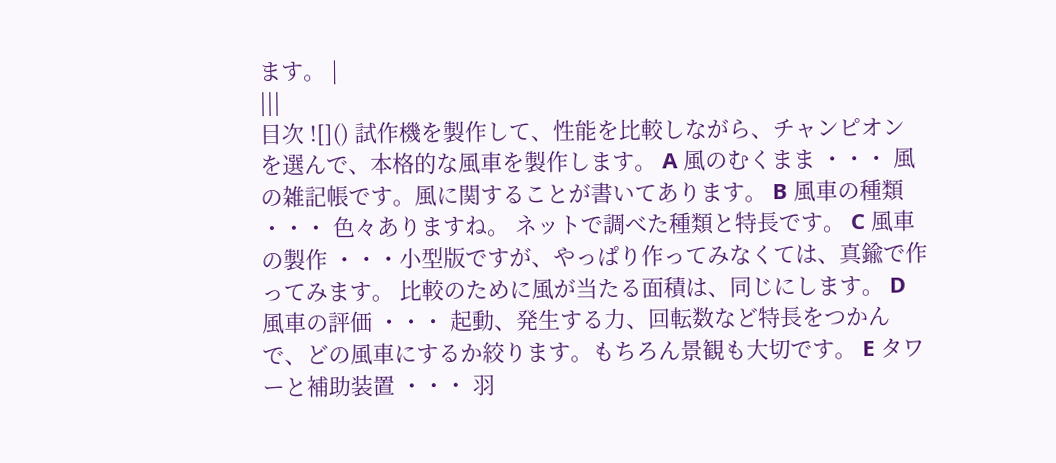ます。 |
|||
目次 ![]() 試作機を製作して、性能を比較しながら、チャンピオンを選んで、本格的な風車を製作します。 A 風のむくまま ・・・ 風の雑記帳です。風に関することが書いてあります。 B 風車の種類 ・・・ 色々ありますね。 ネットで調べた種類と特長です。 C 風車の製作 ・・・小型版ですが、やっぱり作ってみなくては、真鍮で作ってみます。 比較のために風が当たる面積は、同じにします。 D 風車の評価 ・・・ 起動、発生する力、回転数など特長をつかんで、どの風車にするか絞ります。もちろん景観も大切です。 E タワーと補助装置 ・・・ 羽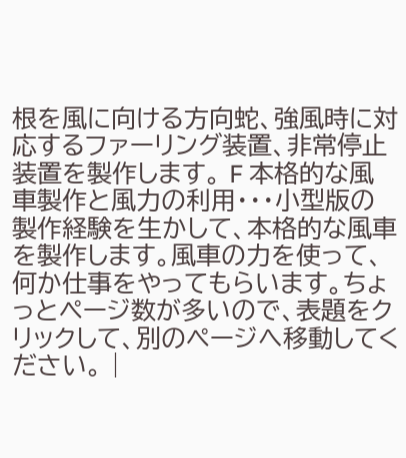根を風に向ける方向蛇、強風時に対応するファーリング装置、非常停止装置を製作します。 F 本格的な風車製作と風力の利用・・・小型版の製作経験を生かして、本格的な風車を製作します。風車の力を使って、何か仕事をやってもらいます。ちょっとページ数が多いので、表題をクリックして、別のページへ移動してください。 |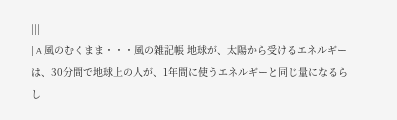|||
| A 風のむくまま・・・風の雑記帳 地球が、太陽から受けるエネルギーは、30分間で地球上の人が、1年間に使うエネルギーと同じ量になるらし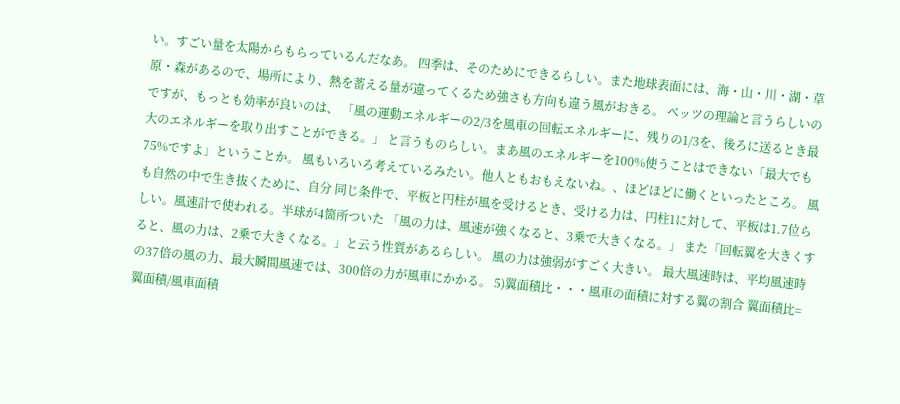い。すごい量を太陽からもらっているんだなあ。 四季は、そのためにできるらしい。また地球表面には、海・山・川・湖・草原・森があるので、場所により、熱を蓄える量が違ってくるため強さも方向も違う風がおきる。 ベッツの理論と言うらしいのですが、もっとも効率が良いのは、 「風の運動エネルギーの2/3を風車の回転エネルギーに、残りの1/3を、後ろに送るとき最大のエネルギーを取り出すことができる。」 と言うものらしい。まあ風のエネルギーを100%使うことはできない「最大でも75%ですよ」ということか。 風もいろいろ考えているみたい。他人ともおもえないね。、ほどほどに働くといったところ。 風も自然の中で生き抜くために、自分 同じ条件で、平板と円柱が風を受けるとき、受ける力は、円柱1に対して、平板は1.7位らしい。風速計で使われる。半球が4箇所ついた 「風の力は、風速が強くなると、3乗で大きくなる。」 また「回転翼を大きくすると、風の力は、2乗で大きくなる。」と云う性質があるらしい。 風の力は強弱がすごく大きい。 最大風速時は、平均風速時の37倍の風の力、最大瞬間風速では、300倍の力が風車にかかる。 5)翼面積比・・・風車の面積に対する翼の割合 翼面積比=翼面積/風車面積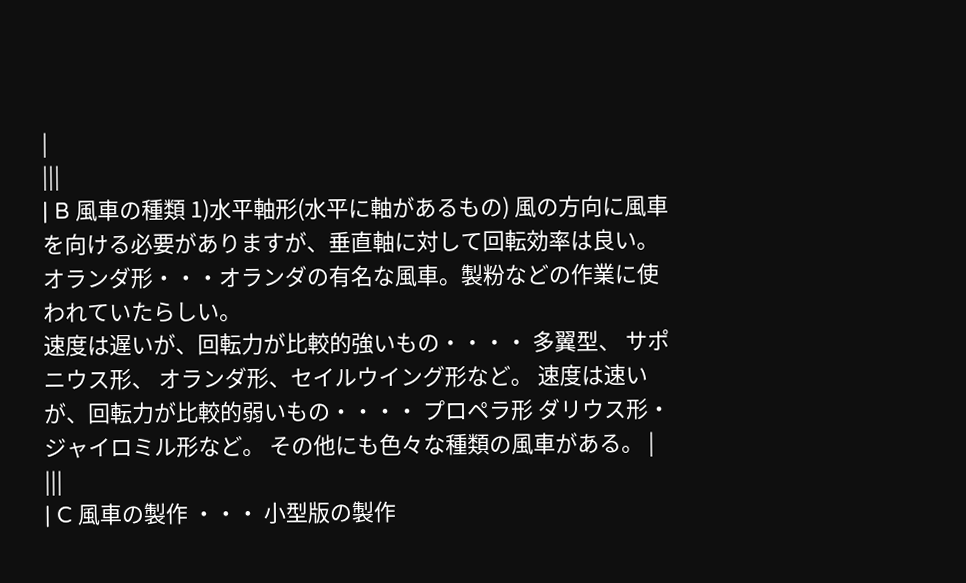|
|||
| B 風車の種類 1)水平軸形(水平に軸があるもの) 風の方向に風車を向ける必要がありますが、垂直軸に対して回転効率は良い。 オランダ形・・・オランダの有名な風車。製粉などの作業に使われていたらしい。
速度は遅いが、回転力が比較的強いもの・・・・ 多翼型、 サポニウス形、 オランダ形、セイルウイング形など。 速度は速いが、回転力が比較的弱いもの・・・・ プロペラ形 ダリウス形・ジャイロミル形など。 その他にも色々な種類の風車がある。 |
|||
| C 風車の製作 ・・・ 小型版の製作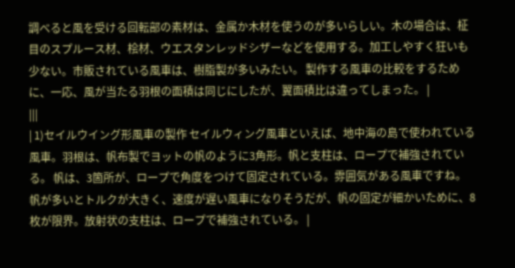調べると風を受ける回転部の素材は、金属か木材を使うのが多いらしい。木の場合は、柾目のスプルース材、桧材、ウエスタンレッドシザーなどを使用する。加工しやすく狂いも少ない。市販されている風車は、樹脂製が多いみたい。 製作する風車の比較をするために、一応、風が当たる羽根の面積は同じにしたが、翼面積比は違ってしまった。 |
|||
| 1)セイルウイング形風車の製作 セイルウィング風車といえば、地中海の島で使われている風車。羽根は、帆布製でヨットの帆のように3角形。帆と支柱は、ロープで補強されている。 帆は、3箇所が、ロープで角度をつけて固定されている。雰囲気がある風車ですね。 帆が多いとトルクが大きく、速度が遅い風車になりそうだが、帆の固定が細かいために、8枚が限界。放射状の支柱は、ロープで補強されている。 |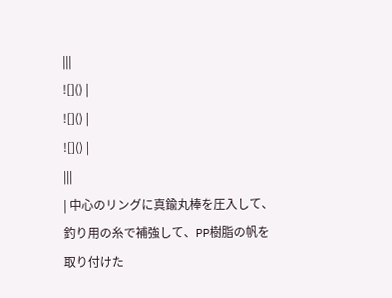|||
![]() |
![]() |
![]() |
|||
| 中心のリングに真鍮丸棒を圧入して、釣り用の糸で補強して、PP樹脂の帆を取り付けた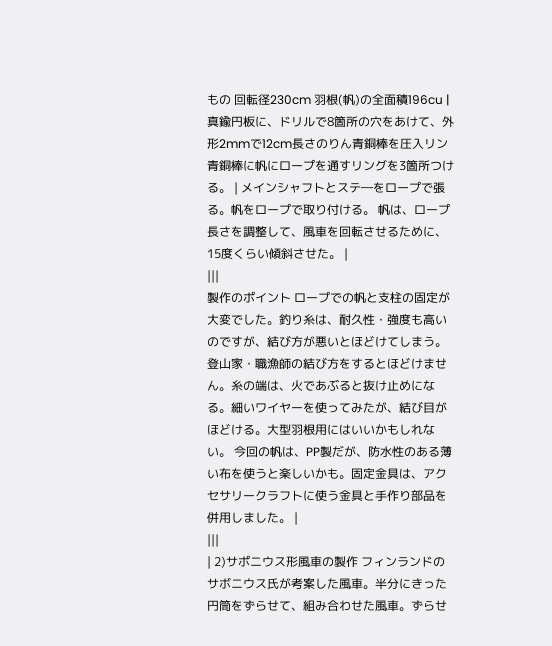もの 回転径230cm 羽根(帆)の全面積196cu |
真鍮円板に、ドリルで8箇所の穴をあけて、外形2mmで12cm長さのりん青銅棒を圧入リン青銅棒に帆にロープを通すリングを3箇所つける。 | メインシャフトとステ―をロープで張る。帆をロープで取り付ける。 帆は、ロープ長さを調整して、風車を回転させるために、15度くらい傾斜させた。 |
|||
製作のポイント ロープでの帆と支柱の固定が大変でした。釣り糸は、耐久性・強度も高いのですが、結び方が悪いとほどけてしまう。登山家・職漁師の結び方をするとほどけません。糸の端は、火であぶると抜け止めになる。細いワイヤーを使ってみたが、結び目がほどける。大型羽根用にはいいかもしれない。 今回の帆は、PP製だが、防水性のある薄い布を使うと楽しいかも。固定金具は、アクセサリークラフトに使う金具と手作り部品を併用しました。 |
|||
| 2)サポニウス形風車の製作 フィンランドのサボニウス氏が考案した風車。半分にきった円筒をずらせて、組み合わせた風車。ずらせ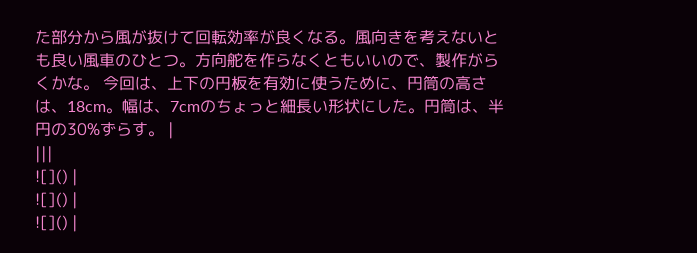た部分から風が抜けて回転効率が良くなる。風向きを考えないとも良い風車のひとつ。方向舵を作らなくともいいので、製作がらくかな。 今回は、上下の円板を有効に使うために、円筒の高さは、18cm。幅は、7cmのちょっと細長い形状にした。円筒は、半円の30%ずらす。 |
|||
![]() |
![]() |
![]() |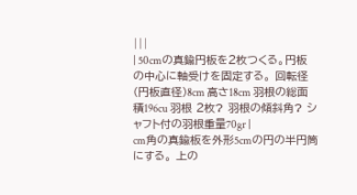|||
| 50cmの真鍮円板を2枚つくる。円板の中心に軸受けを固定する。 回転径(円板直径)8cm 高さ18cm 羽根の総面積196cu 羽根 2枚? 羽根の傾斜角? シャフト付の羽根重量70gr |
cm角の真鍮板を外形5cmの円の半円筒にする。 上の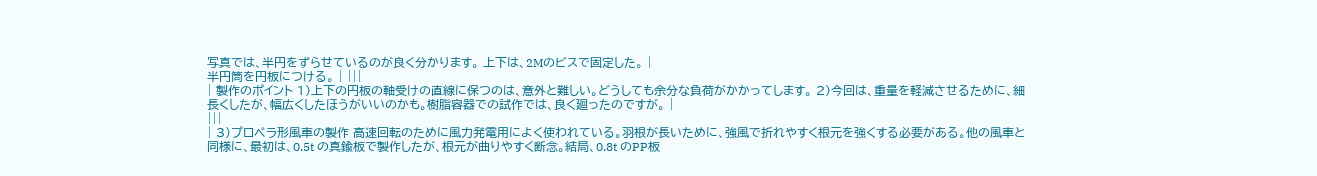写真では、半円をずらせているのが良く分かります。 上下は、2Mのビスで固定した。 |
半円筒を円板につける。 | |||
| 製作のポイント 1)上下の円板の軸受けの直線に保つのは、意外と難しい。どうしても余分な負荷がかかってします。 2)今回は、重量を軽減させるために、細長くしたが、幅広くしたほうがいいのかも。樹脂容器での試作では、良く廻ったのですが。 |
|||
| 3)プロペラ形風車の製作 高速回転のために風力発電用によく使われている。羽根が長いために、強風で折れやすく根元を強くする必要がある。他の風車と同様に、最初は、0.5t の真鍮板で製作したが、根元が曲りやすく断念。結局、0.8t のPP板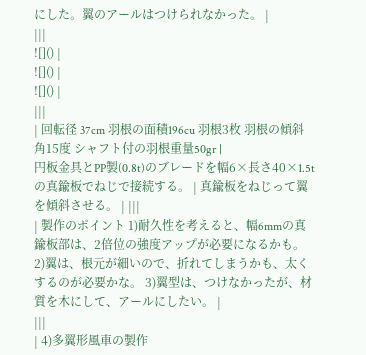にした。翼のアールはつけられなかった。 |
|||
![]() |
![]() |
![]() |
|||
| 回転径 37cm 羽根の面積196cu 羽根3枚 羽根の傾斜角15度 シャフト付の羽根重量50gr |
円板金具とPP製(0.8t)のブレードを幅6×長さ40×1.5t の真鍮板でねじで接続する。 | 真鍮板をねじって翼を傾斜させる。 | |||
| 製作のポイント 1)耐久性を考えると、幅6mmの真鍮板部は、2倍位の強度アップが必要になるかも。 2)翼は、根元が細いので、折れてしまうかも、太くするのが必要かな。 3)翼型は、つけなかったが、材質を木にして、アールにしたい。 |
|||
| 4)多翼形風車の製作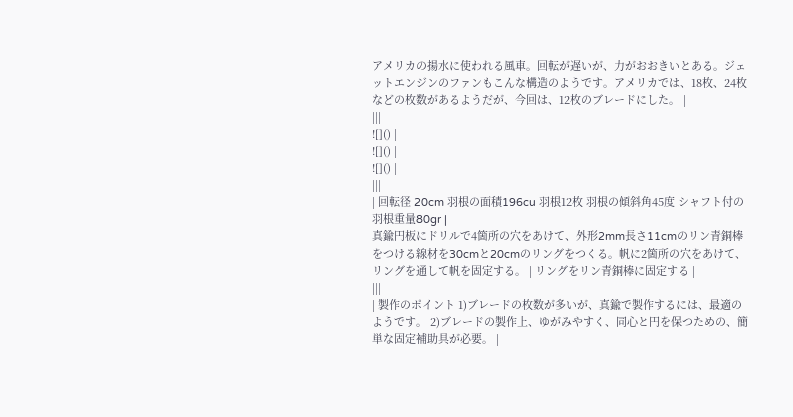アメリカの揚水に使われる風車。回転が遅いが、力がおおきいとある。ジェットエンジンのファンもこんな構造のようです。アメリカでは、18枚、24枚などの枚数があるようだが、今回は、12枚のブレードにした。 |
|||
![]() |
![]() |
![]() |
|||
| 回転径 20cm 羽根の面積196cu 羽根12枚 羽根の傾斜角45度 シャフト付の羽根重量80gr |
真鍮円板にドリルで4箇所の穴をあけて、外形2mm長さ11cmのリン青銅棒をつける線材を30cmと20cmのリングをつくる。帆に2箇所の穴をあけて、リングを通して帆を固定する。 | リングをリン青銅棒に固定する |
|||
| 製作のポイント 1)ブレードの枚数が多いが、真鍮で製作するには、最適のようです。 2)ブレードの製作上、ゆがみやすく、同心と円を保つための、簡単な固定補助具が必要。 |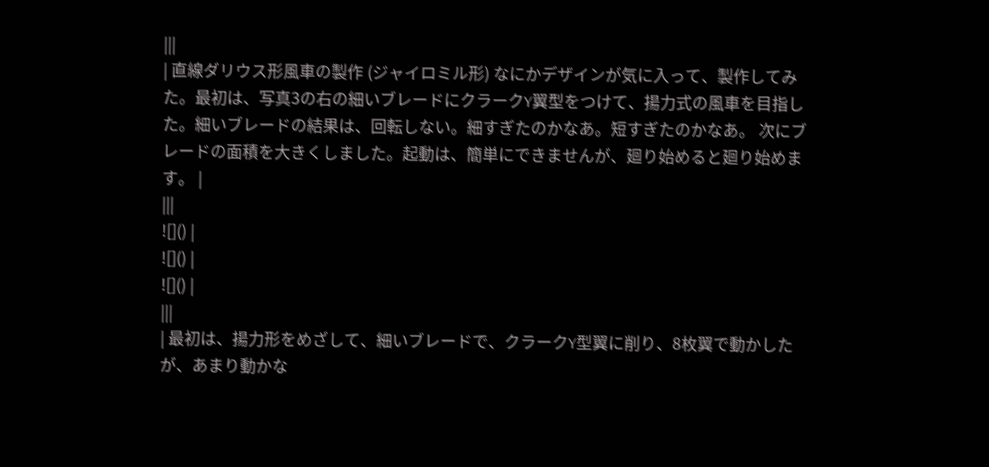|||
| 直線ダリウス形風車の製作 (ジャイロミル形) なにかデザインが気に入って、製作してみた。最初は、写真3の右の細いブレードにクラークY翼型をつけて、揚力式の風車を目指した。細いブレードの結果は、回転しない。細すぎたのかなあ。短すぎたのかなあ。 次にブレードの面積を大きくしました。起動は、簡単にできませんが、廻り始めると廻り始めます。 |
|||
![]() |
![]() |
![]() |
|||
| 最初は、揚力形をめざして、細いブレードで、クラークY型翼に削り、8枚翼で動かしたが、あまり動かな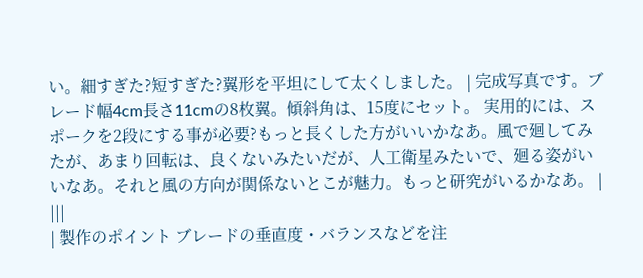い。細すぎた?短すぎた?翼形を平坦にして太くしました。 | 完成写真です。ブレード幅4cm長さ11cmの8枚翼。傾斜角は、15度にセット。 実用的には、スポークを2段にする事が必要?もっと長くした方がいいかなあ。風で廻してみたが、あまり回転は、良くないみたいだが、人工衛星みたいで、廻る姿がいいなあ。それと風の方向が関係ないとこが魅力。もっと研究がいるかなあ。 |
|||
| 製作のポイント ブレードの垂直度・バランスなどを注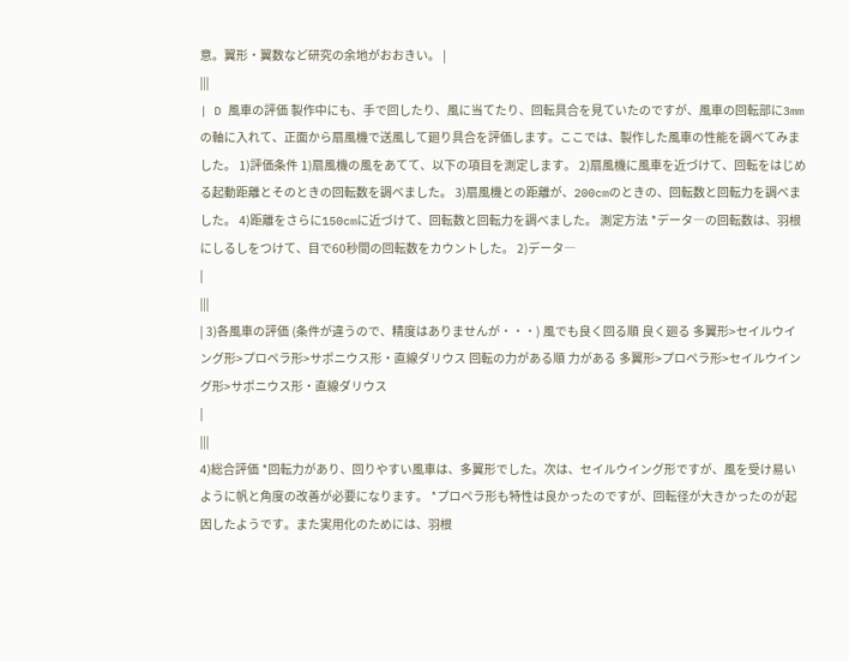意。翼形・翼数など研究の余地がおおきい。 |
|||
| D 風車の評価 製作中にも、手で回したり、風に当てたり、回転具合を見ていたのですが、風車の回転部に3mmの軸に入れて、正面から扇風機で送風して廻り具合を評価します。ここでは、製作した風車の性能を調べてみました。 1)評価条件 1)扇風機の風をあてて、以下の項目を測定します。 2)扇風機に風車を近づけて、回転をはじめる起動距離とそのときの回転数を調べました。 3)扇風機との距離が、200cmのときの、回転数と回転力を調べました。 4)距離をさらに150cmに近づけて、回転数と回転力を調べました。 測定方法 *データ―の回転数は、羽根にしるしをつけて、目で60秒間の回転数をカウントした。 2)データ―
|
|||
| 3)各風車の評価 (条件が違うので、精度はありませんが・・・) 風でも良く回る順 良く廻る 多翼形>セイルウイング形>プロペラ形>サポニウス形・直線ダリウス 回転の力がある順 力がある 多翼形>プロペラ形>セイルウイング形>サポニウス形・直線ダリウス
|
|||
4)総合評価 *回転力があり、回りやすい風車は、多翼形でした。次は、セイルウイング形ですが、風を受け易いように帆と角度の改善が必要になります。 *プロペラ形も特性は良かったのですが、回転径が大きかったのが起因したようです。また実用化のためには、羽根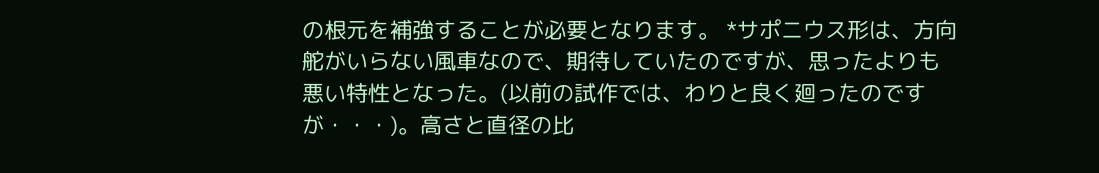の根元を補強することが必要となります。 *サポニウス形は、方向舵がいらない風車なので、期待していたのですが、思ったよりも悪い特性となった。(以前の試作では、わりと良く廻ったのですが・・・)。高さと直径の比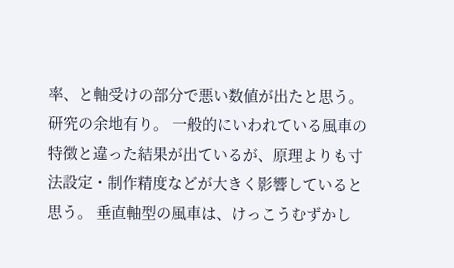率、と軸受けの部分で悪い数値が出たと思う。研究の余地有り。 一般的にいわれている風車の特徴と違った結果が出ているが、原理よりも寸法設定・制作精度などが大きく影響していると思う。 垂直軸型の風車は、けっこうむずかし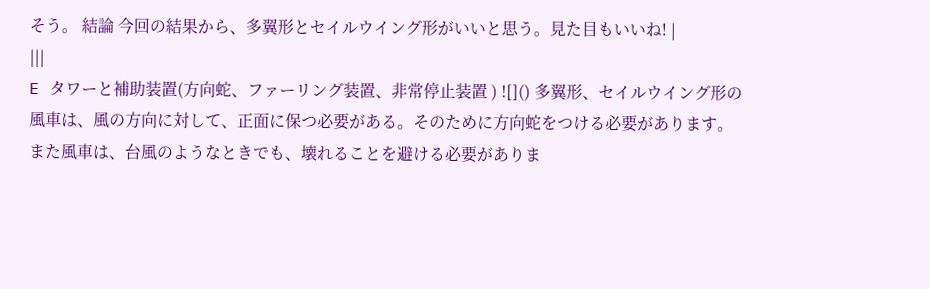そう。 結論 今回の結果から、多翼形とセイルウイング形がいいと思う。見た目もいいね! |
|||
E タワーと補助装置(方向蛇、ファーリング装置、非常停止装置 ) ![]() 多翼形、セイルウイング形の風車は、風の方向に対して、正面に保つ必要がある。そのために方向蛇をつける必要があります。 また風車は、台風のようなときでも、壊れることを避ける必要がありま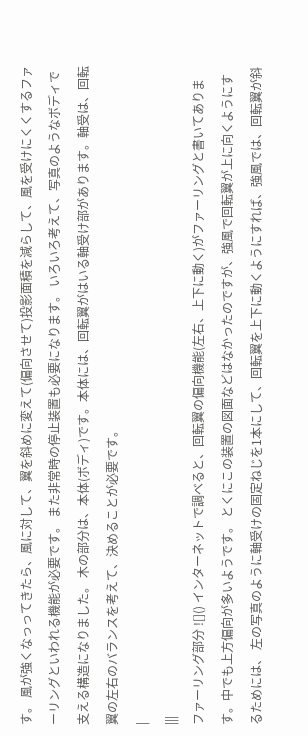す。 風が強くなっってきたら、風に対して、翼を斜めに変えて(偏向させて)投影面積を減らして、風を受けにくくするファーリングといわれる機能が必要です。 また非常時の停止装置も必要になります。 いろいろ考えて、写真のようなボディで支える構造になりました。 木の部分は、本体(ボディ)です。本体には、回転翼がはいる軸受け部があります。軸受は、回転翼の左右のバランスを考えて、決めることが必要です。
|
|||
ファーリング部分 ![]() インターネットで調べると、回転翼の偏向機能(左右、上下に動く)がファーリングと書いてあります。中でも上方偏向が多いようです。 とくにこの装置の図面などはなかったのですが、強風で回転翼が上に向くようにするためには、 左の写真のように軸受けの固定ねじを1本にして、回転翼を上下に動くようにすれば、強風では、回転翼が斜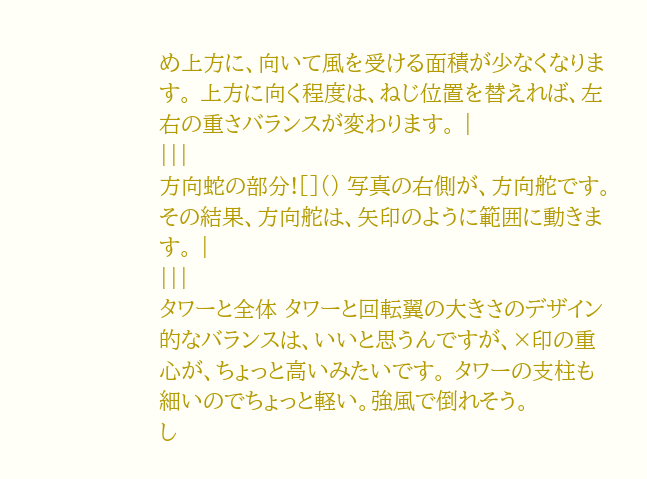め上方に、向いて風を受ける面積が少なくなります。 上方に向く程度は、ねじ位置を替えれば、左右の重さバランスが変わります。 |
|||
方向蛇の部分![]() 写真の右側が、方向舵です。 その結果、方向舵は、矢印のように範囲に動きます。 |
|||
タワーと全体 タワーと回転翼の大きさのデザイン的なバランスは、いいと思うんですが、×印の重心が、ちょっと高いみたいです。 タワーの支柱も細いのでちょっと軽い。強風で倒れそう。
し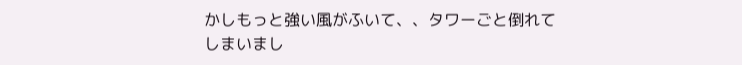かしもっと強い風がふいて、、タワーごと倒れてしまいまし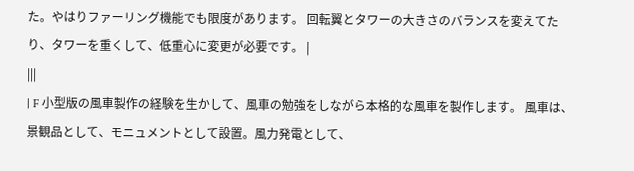た。やはりファーリング機能でも限度があります。 回転翼とタワーの大きさのバランスを変えてたり、タワーを重くして、低重心に変更が必要です。 |
|||
| F 小型版の風車製作の経験を生かして、風車の勉強をしながら本格的な風車を製作します。 風車は、景観品として、モニュメントとして設置。風力発電として、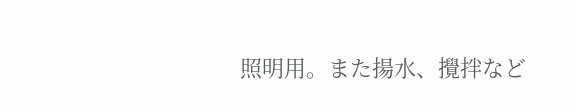照明用。また揚水、攪拌など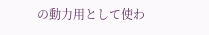の動力用として使わ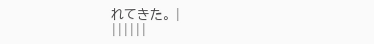れてきた。 |
||||||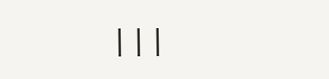|||